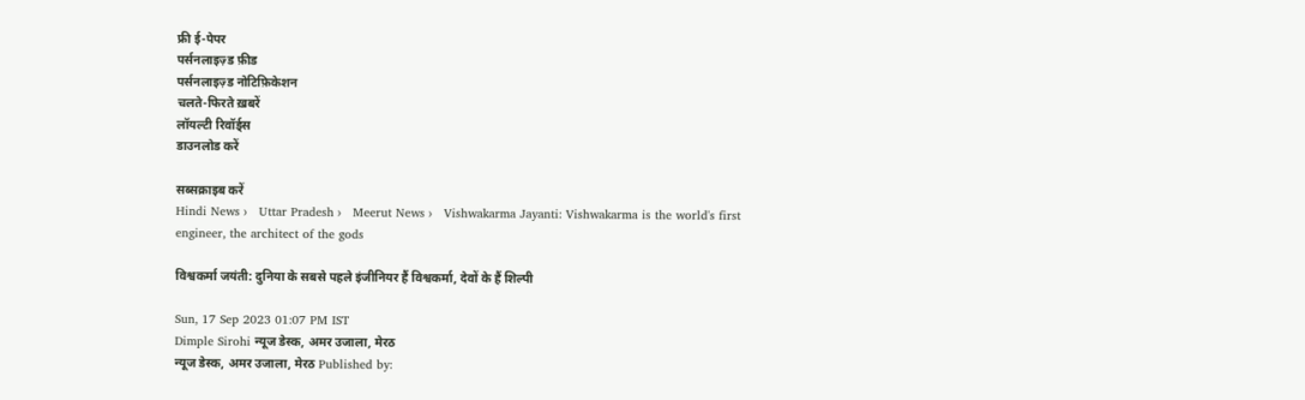फ्री ई-पेपर
पर्सनलाइज़्ड फ़ीड
पर्सनलाइज़्ड नोटिफ़िकेशन
चलते-फिरते ख़बरें
लॉयल्टी रिवॉर्ड्स
डाउनलोड करें

सब्सक्राइब करें
Hindi News ›   Uttar Pradesh ›   Meerut News ›   Vishwakarma Jayanti: Vishwakarma is the world's first engineer, the architect of the gods

विश्वकर्मा जयंती: दुनिया के सबसे पहले इंजीनियर हैं विश्वकर्मा, देवों के हैं शिल्पी

Sun, 17 Sep 2023 01:07 PM IST
Dimple Sirohi न्यूज डेस्क, अमर उजाला, मेरठ
न्यूज डेस्क, अमर उजाला, मेरठ Published by: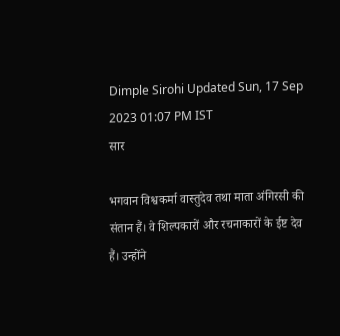Dimple Sirohi Updated Sun, 17 Sep 2023 01:07 PM IST
सार

भगवान विश्वकर्मा वास्तुदेव तथा माता अंगिरसी की संतान हैं। वे शिल्पकारों और रचनाकारों के ईष्ट देव हैं। उन्होंने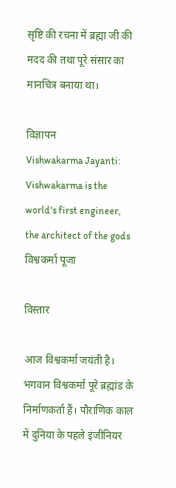सृष्टि की रचना में ब्रह्मा जी की मदद की तथा पूरे संसार का मानचित्र बनाया था।

विज्ञापन
Vishwakarma Jayanti: Vishwakarma is the world's first engineer, the architect of the gods
विश्वकर्मा पूजा

विस्तार

आज विश्वकर्मा जयंती है। भगवान विश्वकर्मा पूरे ब्रह्मांड के निर्माणकर्ता हैं। पौराणिक काल में दुनिया के पहले इंजीनियर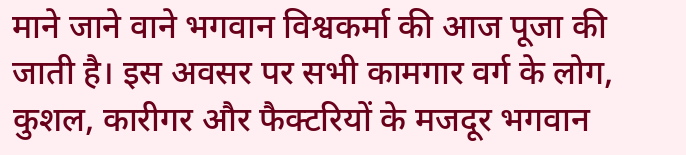माने जाने वाने भगवान विश्वकर्मा की आज पूजा की जाती है। इस अवसर पर सभी कामगार वर्ग के लोग, कुशल, कारीगर और फैक्टरियों के मजदूर भगवान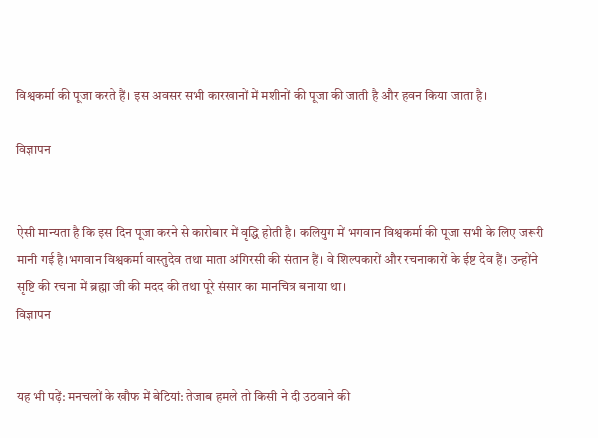विश्वकर्मा की पूजा करते हैं। इस अवसर सभी कारखानों में मशीनों की पूजा की जाती है और हवन किया जाता है।

विज्ञापन


ऐसी मान्यता है कि इस दिन पूजा करने से कारोबार में वृद्धि होती है। कलियुग में भगवान विश्वकर्मा की पूजा सभी के लिए जरूरी मानी गई है।भगवान विश्वकर्मा वास्तुदेव तथा माता अंगिरसी की संतान हैं। वे शिल्पकारों और रचनाकारों के ईष्ट देव हैं। उन्होंने सृष्टि की रचना में ब्रह्मा जी की मदद की तथा पूरे संसार का मानचित्र बनाया था।
विज्ञापन


यह भी पढ़ें: मनचलों के खौफ में बेटियां: तेजाब हमले तो किसी ने दी उठवाने की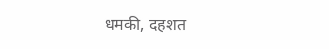धमकी, दहशत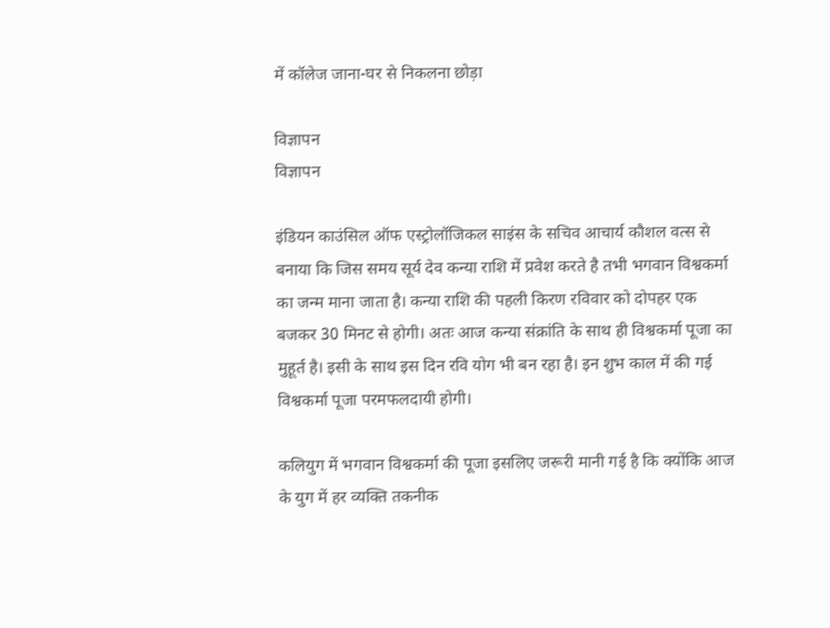में कॉलेज जाना-घर से निकलना छोड़ा

विज्ञापन
विज्ञापन

इंडियन काउंसिल ऑफ एस्ट्रोलॉजिकल साइंस के सचिव आचार्य कौशल वत्स से बनाया कि जिस समय सूर्य देव कन्या राशि में प्रवेश करते है तभी भगवान विश्वकर्मा का जन्म माना जाता है। कन्या राशि की पहली किरण रविवार को दोपहर एक बजकर 30 मिनट से होगी। अतः आज कन्या संक्रांति के साथ ही विश्वकर्मा पूजा का मुहूर्त है। इसी के साथ इस दिन रवि योग भी बन रहा है। इन शुभ काल में की गई विश्वकर्मा पूजा परमफलदायी होगी।

कलियुग में भगवान विश्वकर्मा की पूजा इसलिए जरूरी मानी गई है कि क्योंकि आज के युग में हर व्यक्ति तकनीक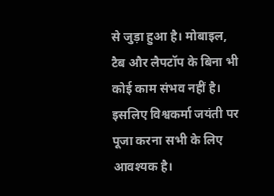से जुड़ा हुआ है। मोबाइल, टैब और लैपटॉप के बिना भी कोई काम संभव नहीं है। इसलिए विश्वकर्मा जयंती पर पूजा करना सभी के लिए आवश्यक है।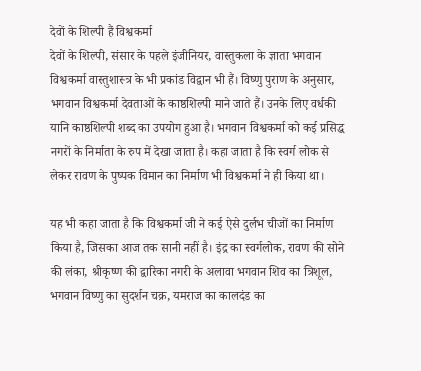देवों के शिल्पी हैं विश्वकर्मा
देवों के शिल्पी, संसार के पहले इंजीनियर, वास्तुकला के ज्ञाता भगवान विश्वकर्मा वास्तुशास्त्र के भी प्रकांड विद्वान भी हैं। विष्णु पुराण के अनुसार, भगवान विश्वकर्मा देवताओं के काष्ठशिल्पी माने जाते हैं। उनके लिए वर्धकी यानि काष्ठशिल्पी शब्द का उपयोग हुआ है। भगवान विश्वकर्मा को कई प्रसिद्ध नगरों के निर्माता के रुप में देखा जाता है। कहा जाता है कि स्वर्ग लोक से लेकर रावण के पुष्पक विमान का निर्माण भी विश्वकर्मा ने ही किया था।

यह भी कहा जाता है कि विश्वकर्मा जी ने कई ऐसे दुर्लभ चीजों का निर्माण किया है, जिसका आज तक सानी नहीं है। इंद्र का स्वर्गलोक, रावण की सोने की लंका, श्रीकृष्ण की द्वारिका नगरी के अलावा भगवान शिव का त्रिशूल, भगवान विष्णु का सुदर्शन चक्र, यमराज का कालदंड का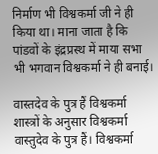निर्माण भी विश्वकर्मा जी ने ही किया था। माना जाता है कि पांडवों के इंद्रप्रस्थ में माया सभा भी भगवान विश्वकर्मा ने ही बनाई।

वास्तदेव के पुत्र हैं विश्वकर्मा
शास्त्रों के अनुसार विश्वकर्मा वास्तुदेव के पुत्र हैं। विश्वकर्मा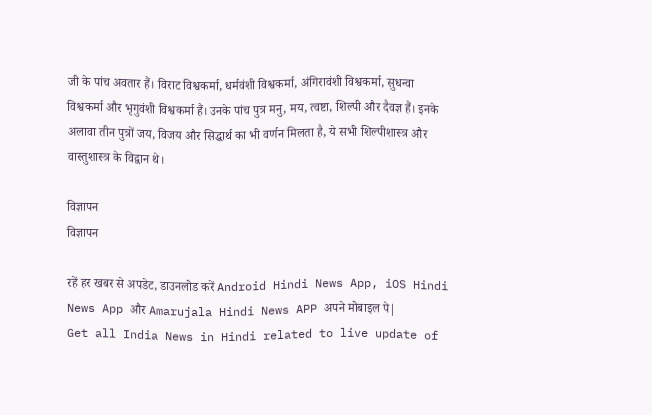जी के पांच अवतार हैं। विराट विश्वकर्मा, धर्मवंशी विश्वकर्मा, अंगिरावंशी विश्वकर्मा, सुधन्वा विश्वकर्मा और भृगुवंशी विश्वकर्मा हैं। उनके पांच पुत्र मनु, मय, त्वष्टा, शिल्पी और दैवज्ञ हैं। इनके अलावा तीन पुत्रों जय, विजय और सिद्धार्थ का भी वर्णन मिलता है, ये सभी शिल्पीशास्त्र और वास्तुशास्त्र के विद्वान थे।

विज्ञापन
विज्ञापन

रहें हर खबर से अपडेट, डाउनलोड करें Android Hindi News App, iOS Hindi News App और Amarujala Hindi News APP अपने मोबाइल पे|
Get all India News in Hindi related to live update of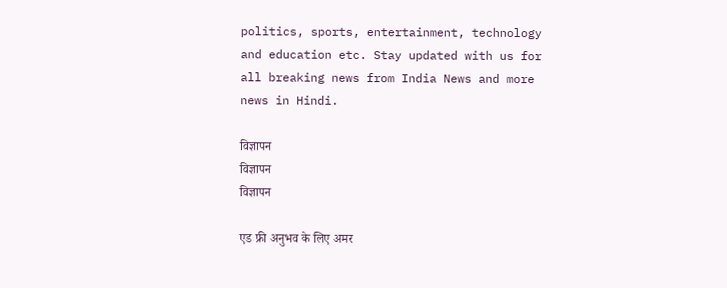politics, sports, entertainment, technology and education etc. Stay updated with us for all breaking news from India News and more news in Hindi.

विज्ञापन
विज्ञापन
विज्ञापन

एड फ्री अनुभव के लिए अमर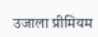उजाला प्रीमियम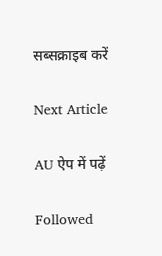सब्सक्राइब करें

Next Article

AU ऐप में पढ़ें

Followed